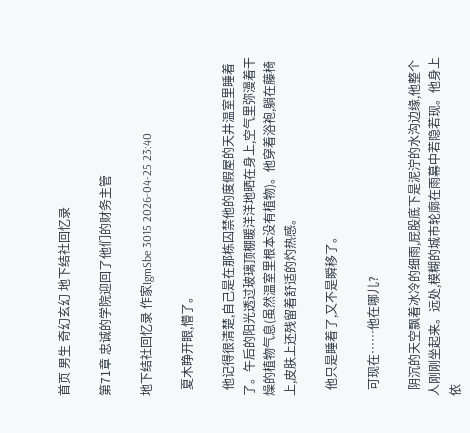首页 男生 奇幻玄幻 地下结社回忆录

第71章 忠诚的学院迎回了他们的财务主管

地下结社回忆录 作家IgmSbe 3015 2026-04-25 23:40

  夏木睁开眼,懵了。

  他记得很清楚,自己是在那栋囚禁他的度假屋的天井温室里睡着了。午后的阳光透过玻璃顶棚暖洋洋地晒在身上,空气里弥漫着干燥的植物气息(虽然温室里根本没有植物)。他穿着浴袍,躺在藤椅上,皮肤上还残留着舒适的灼热感。

  他只是睡着了,又不是瞬移了。

  可现在……他在哪儿?

  阴沉的天空飘着冰冷的细雨,屁股底下是泥泞的水沟边缘,他整个人刚刚坐起来。远处,模糊的城市轮廓在雨幕中若隐若现。他身上依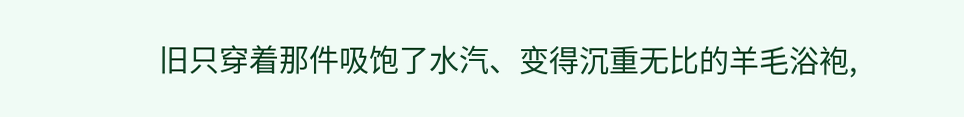旧只穿着那件吸饱了水汽、变得沉重无比的羊毛浴袍,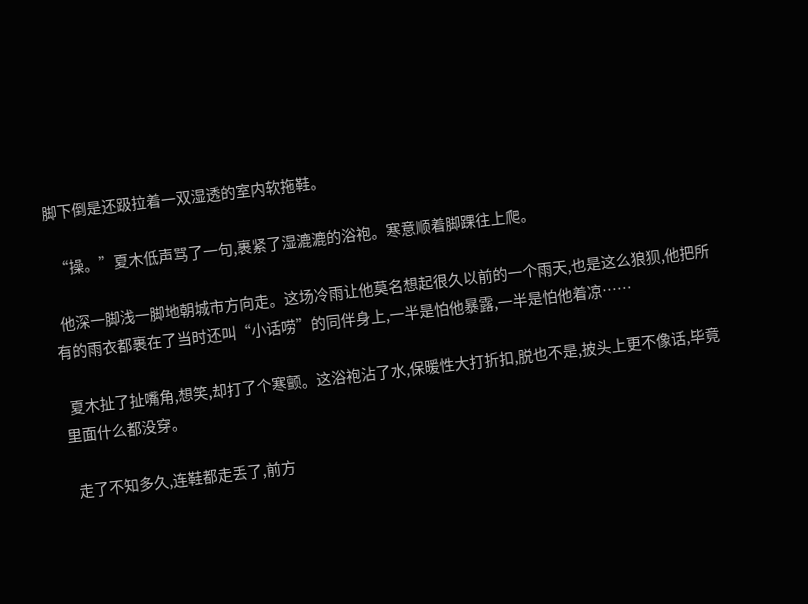脚下倒是还趿拉着一双湿透的室内软拖鞋。

  “操。”夏木低声骂了一句,裹紧了湿漉漉的浴袍。寒意顺着脚踝往上爬。

  他深一脚浅一脚地朝城市方向走。这场冷雨让他莫名想起很久以前的一个雨天,也是这么狼狈,他把所有的雨衣都裹在了当时还叫“小话唠”的同伴身上,一半是怕他暴露,一半是怕他着凉……

  夏木扯了扯嘴角,想笑,却打了个寒颤。这浴袍沾了水,保暖性大打折扣,脱也不是,披头上更不像话,毕竟里面什么都没穿。

  走了不知多久,连鞋都走丢了,前方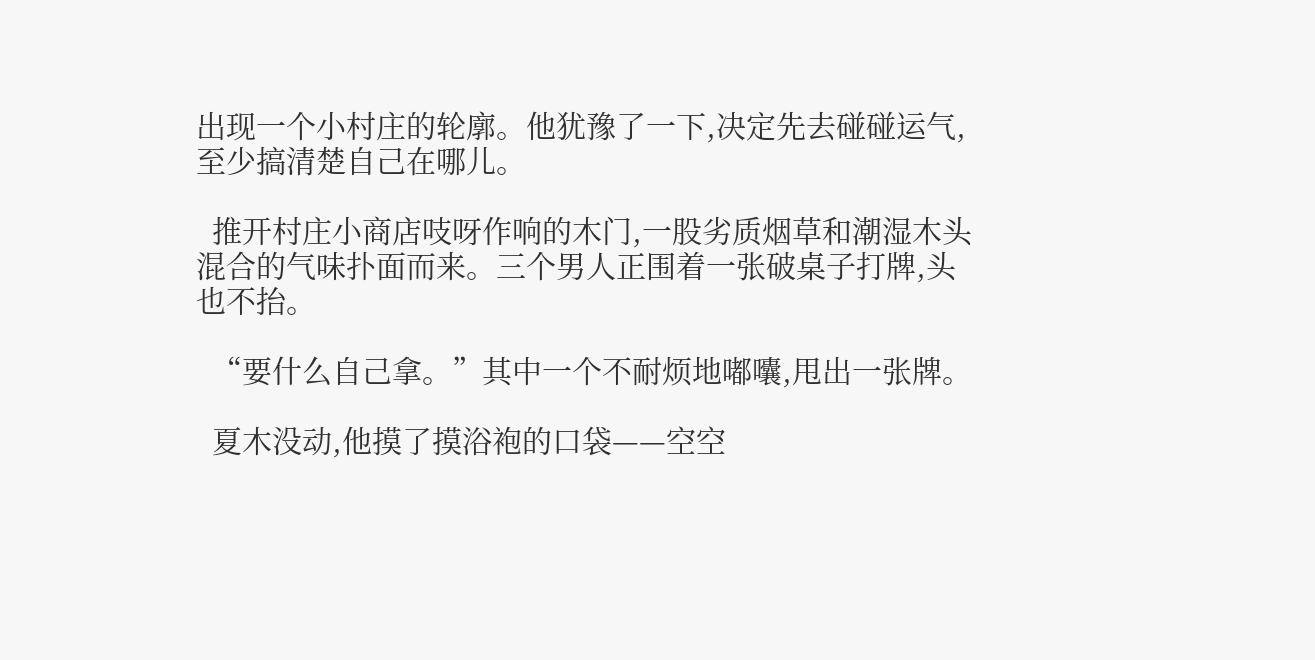出现一个小村庄的轮廓。他犹豫了一下,决定先去碰碰运气,至少搞清楚自己在哪儿。

  推开村庄小商店吱呀作响的木门,一股劣质烟草和潮湿木头混合的气味扑面而来。三个男人正围着一张破桌子打牌,头也不抬。

  “要什么自己拿。”其中一个不耐烦地嘟囔,甩出一张牌。

  夏木没动,他摸了摸浴袍的口袋——空空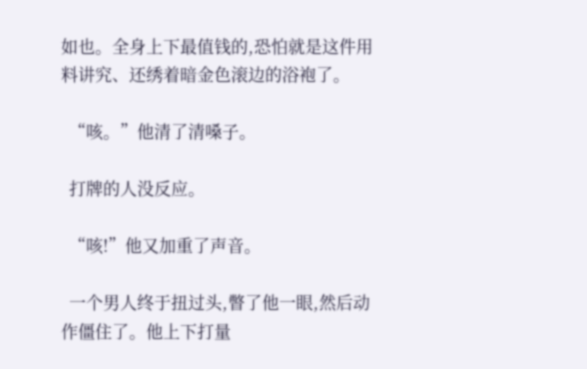如也。全身上下最值钱的,恐怕就是这件用料讲究、还绣着暗金色滚边的浴袍了。

  “咳。”他清了清嗓子。

  打牌的人没反应。

  “咳!”他又加重了声音。

  一个男人终于扭过头,瞥了他一眼,然后动作僵住了。他上下打量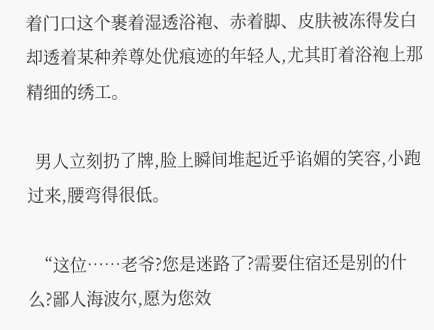着门口这个裹着湿透浴袍、赤着脚、皮肤被冻得发白却透着某种养尊处优痕迹的年轻人,尤其盯着浴袍上那精细的绣工。

  男人立刻扔了牌,脸上瞬间堆起近乎谄媚的笑容,小跑过来,腰弯得很低。

  “这位……老爷?您是迷路了?需要住宿还是别的什么?鄙人海波尔,愿为您效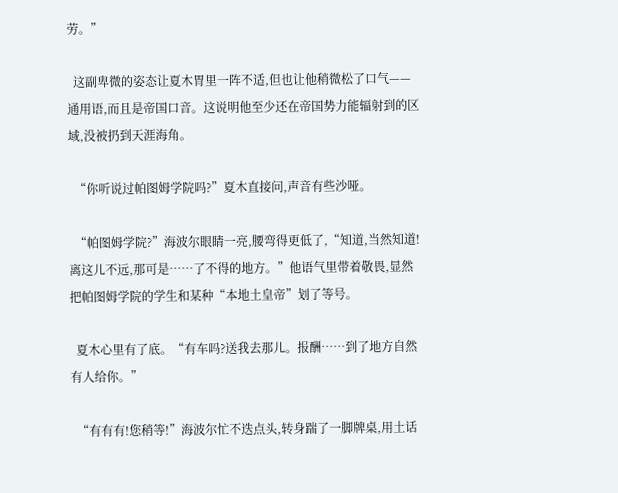劳。”

  这副卑微的姿态让夏木胃里一阵不适,但也让他稍微松了口气——通用语,而且是帝国口音。这说明他至少还在帝国势力能辐射到的区域,没被扔到天涯海角。

  “你听说过帕图姆学院吗?”夏木直接问,声音有些沙哑。

  “帕图姆学院?”海波尔眼睛一亮,腰弯得更低了,“知道,当然知道!离这儿不远,那可是……了不得的地方。”他语气里带着敬畏,显然把帕图姆学院的学生和某种“本地土皇帝”划了等号。

  夏木心里有了底。“有车吗?送我去那儿。报酬……到了地方自然有人给你。”

  “有有有!您稍等!”海波尔忙不迭点头,转身踹了一脚牌桌,用土话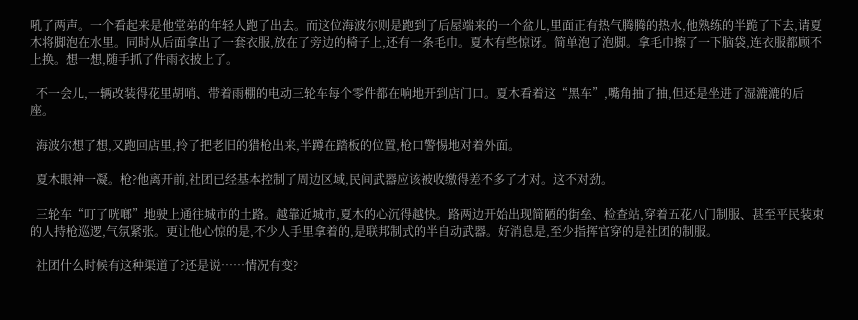吼了两声。一个看起来是他堂弟的年轻人跑了出去。而这位海波尔则是跑到了后屋端来的一个盆儿,里面正有热气腾腾的热水,他熟练的半跪了下去,请夏木将脚泡在水里。同时从后面拿出了一套衣服,放在了旁边的椅子上,还有一条毛巾。夏木有些惊讶。简单泡了泡脚。拿毛巾擦了一下脑袋,连衣服都顾不上换。想一想,随手抓了件雨衣披上了。

  不一会儿,一辆改装得花里胡哨、带着雨棚的电动三轮车每个零件都在响地开到店门口。夏木看着这“黑车”,嘴角抽了抽,但还是坐进了湿漉漉的后座。

  海波尔想了想,又跑回店里,拎了把老旧的猎枪出来,半蹲在踏板的位置,枪口警惕地对着外面。

  夏木眼神一凝。枪?他离开前,社团已经基本控制了周边区域,民间武器应该被收缴得差不多了才对。这不对劲。

  三轮车“叮了咣啷”地驶上通往城市的土路。越靠近城市,夏木的心沉得越快。路两边开始出现简陋的街垒、检查站,穿着五花八门制服、甚至平民装束的人持枪巡逻,气氛紧张。更让他心惊的是,不少人手里拿着的,是联邦制式的半自动武器。好消息是,至少指挥官穿的是社团的制服。

  社团什么时候有这种渠道了?还是说……情况有变?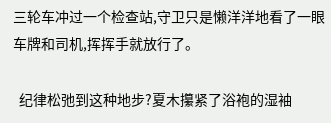三轮车冲过一个检查站,守卫只是懒洋洋地看了一眼车牌和司机,挥挥手就放行了。

  纪律松弛到这种地步?夏木攥紧了浴袍的湿袖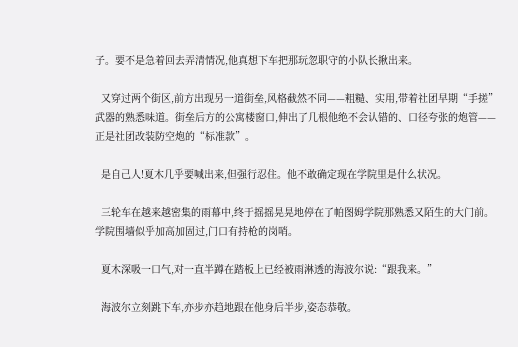子。要不是急着回去弄清情况,他真想下车把那玩忽职守的小队长揪出来。

  又穿过两个街区,前方出现另一道街垒,风格截然不同——粗糙、实用,带着社团早期“手搓”武器的熟悉味道。街垒后方的公寓楼窗口,伸出了几根他绝不会认错的、口径夸张的炮管——正是社团改装防空炮的“标准款”。

  是自己人!夏木几乎要喊出来,但强行忍住。他不敢确定现在学院里是什么状况。

  三轮车在越来越密集的雨幕中,终于摇摇晃晃地停在了帕图姆学院那熟悉又陌生的大门前。学院围墙似乎加高加固过,门口有持枪的岗哨。

  夏木深吸一口气,对一直半蹲在踏板上已经被雨淋透的海波尔说:“跟我来。”

  海波尔立刻跳下车,亦步亦趋地跟在他身后半步,姿态恭敬。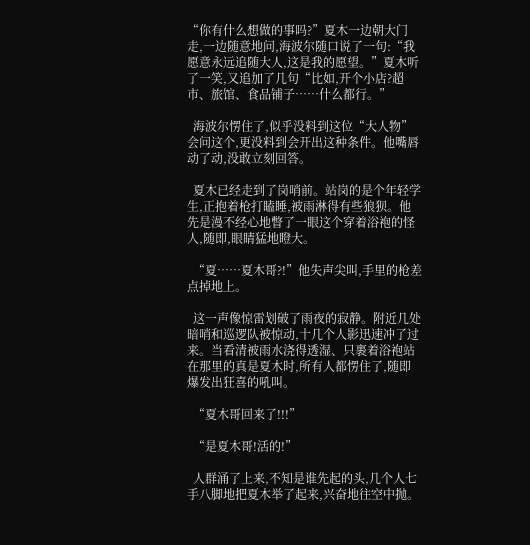“你有什么想做的事吗?”夏木一边朝大门走,一边随意地问,海波尔随口说了一句:“我愿意永远追随大人,这是我的愿望。”夏木听了一笑,又追加了几句“比如,开个小店?超市、旅馆、食品铺子……什么都行。”

  海波尔愣住了,似乎没料到这位“大人物”会问这个,更没料到会开出这种条件。他嘴唇动了动,没敢立刻回答。

  夏木已经走到了岗哨前。站岗的是个年轻学生,正抱着枪打瞌睡,被雨淋得有些狼狈。他先是漫不经心地瞥了一眼这个穿着浴袍的怪人,随即,眼睛猛地瞪大。

  “夏……夏木哥?!”他失声尖叫,手里的枪差点掉地上。

  这一声像惊雷划破了雨夜的寂静。附近几处暗哨和巡逻队被惊动,十几个人影迅速冲了过来。当看清被雨水浇得透湿、只裹着浴袍站在那里的真是夏木时,所有人都愣住了,随即爆发出狂喜的吼叫。

  “夏木哥回来了!!!”

  “是夏木哥!活的!”

  人群涌了上来,不知是谁先起的头,几个人七手八脚地把夏木举了起来,兴奋地往空中抛。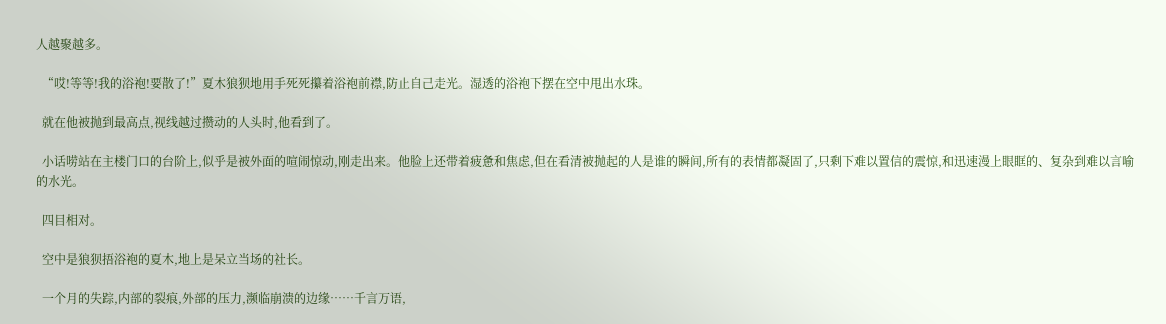人越聚越多。

  “哎!等等!我的浴袍!要散了!”夏木狼狈地用手死死攥着浴袍前襟,防止自己走光。湿透的浴袍下摆在空中甩出水珠。

  就在他被抛到最高点,视线越过攒动的人头时,他看到了。

  小话唠站在主楼门口的台阶上,似乎是被外面的喧闹惊动,刚走出来。他脸上还带着疲惫和焦虑,但在看清被抛起的人是谁的瞬间,所有的表情都凝固了,只剩下难以置信的震惊,和迅速漫上眼眶的、复杂到难以言喻的水光。

  四目相对。

  空中是狼狈捂浴袍的夏木,地上是呆立当场的社长。

  一个月的失踪,内部的裂痕,外部的压力,濒临崩溃的边缘……千言万语,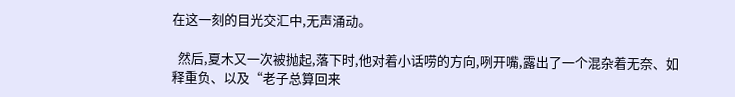在这一刻的目光交汇中,无声涌动。

  然后,夏木又一次被抛起,落下时,他对着小话唠的方向,咧开嘴,露出了一个混杂着无奈、如释重负、以及“老子总算回来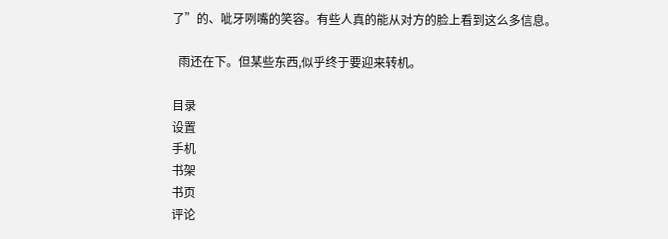了”的、呲牙咧嘴的笑容。有些人真的能从对方的脸上看到这么多信息。

  雨还在下。但某些东西,似乎终于要迎来转机。

目录
设置
手机
书架
书页
评论